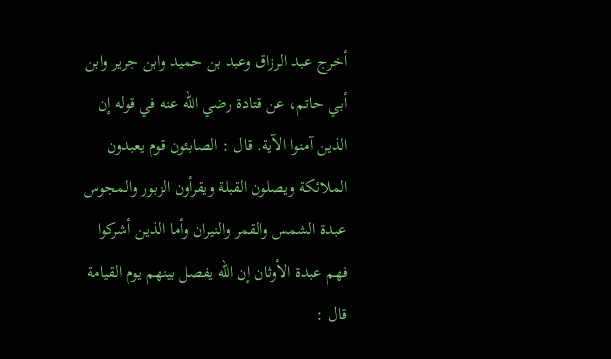أخرج عبد الرزاق وعبد بن حميد وابن جرير وابن أبي حاتم، عن قتادة رضي الله عنه في قوله إن الذين آمنوا الآية. قال : الصابئون قوم يعبدون الملائكة ويصلون القبلة ويقرأون الزبور والمجوس عبدة الشمس والقمر والنيران وأما الذين أشركوا فهم عبدة الأوثان إن الله يفصل بينهم يوم القيامة قال :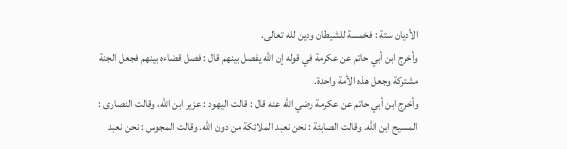الأديان ستة : فخمسة للشيطان ودين لله تعالى.
وأخرج ابن أبي حاتم عن عكرمة في قوله إن الله يفصل بينهم قال : فصل قضاءه بينهم فجعل الجنة مشتركة وجعل هذه الأمة واحدة.
وأخرج ابن أبي حاتم عن عكرمة رضي الله عنه قال : قالت اليهود : عزير ابن الله، وقالت النصارى : المسيح ابن الله. وقالت الصابئة : نحن نعبد الملائكة من دون الله. وقالت المجوس : نحن نعبد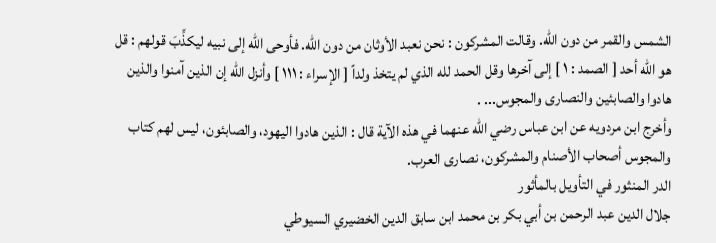الشمس والقمر من دون الله. وقالت المشركون : نحن نعبد الأوثان من دون الله. فأوحى الله إلى نبيه ليكذِّبَ قولهم : قل هو الله أحد [ الصمد : ١ ] إلى آخرها وقل الحمد لله الذي لم يتخذ ولداً [ الإسراء : ١١١ ] وأنزل الله إن الذين آمنوا والذين هادوا والصابئين والنصارى والمجوس... .
وأخرج ابن مردويه عن ابن عباس رضي الله عنهما في هذه الآية قال : الذين هادوا اليهود، والصابئون، ليس لهم كتاب والمجوس أصحاب الأصنام والمشركون، نصارى العرب.
الدر المنثور في التأويل بالمأثور
جلال الدين عبد الرحمن بن أبي بكر بن محمد ابن سابق الدين الخضيري السيوطي